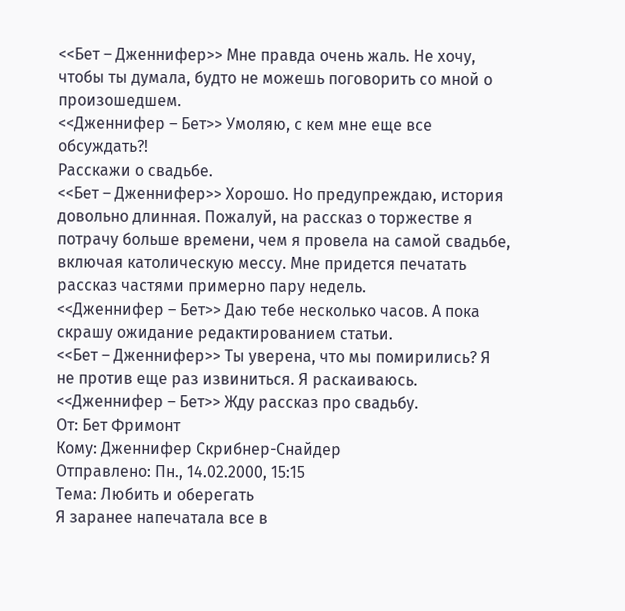<<Бет – Дженнифер>> Мне правда очень жаль. Не хочу, чтобы ты думала, будто не можешь поговорить со мной о произошедшем.
<<Дженнифер – Бет>> Умоляю, с кем мне еще все обсуждать?!
Расскажи о свадьбе.
<<Бет – Дженнифер>> Хорошо. Но предупреждаю, история довольно длинная. Пожалуй, на рассказ о торжестве я потрачу больше времени, чем я провела на самой свадьбе, включая католическую мессу. Мне придется печатать рассказ частями примерно пару недель.
<<Дженнифер – Бет>> Даю тебе несколько часов. А пока скрашу ожидание редактированием статьи.
<<Бет – Дженнифер>> Ты уверена, что мы помирились? Я не против еще раз извиниться. Я раскаиваюсь.
<<Дженнифер – Бет>> Жду рассказ про свадьбу.
От: Бет Фримонт
Кому: Дженнифер Скрибнер-Снайдер
Отправлено: Пн., 14.02.2000, 15:15
Тема: Любить и оберегать
Я заранее напечатала все в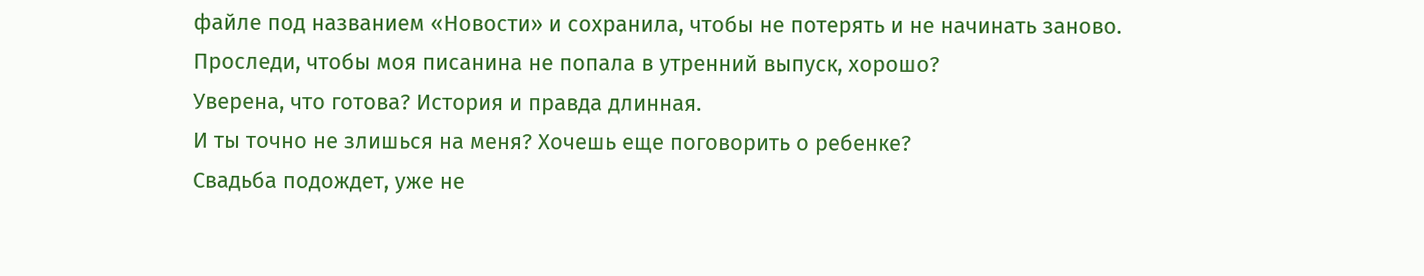файле под названием «Новости» и сохранила, чтобы не потерять и не начинать заново.
Проследи, чтобы моя писанина не попала в утренний выпуск, хорошо?
Уверена, что готова? История и правда длинная.
И ты точно не злишься на меня? Хочешь еще поговорить о ребенке?
Свадьба подождет, уже не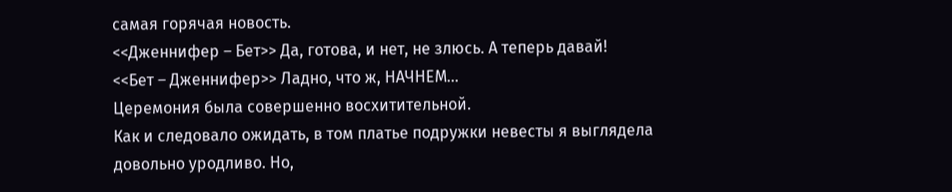самая горячая новость.
<<Дженнифер – Бет>> Да, готова, и нет, не злюсь. А теперь давай!
<<Бет – Дженнифер>> Ладно, что ж, НАЧНЕМ…
Церемония была совершенно восхитительной.
Как и следовало ожидать, в том платье подружки невесты я выглядела довольно уродливо. Но,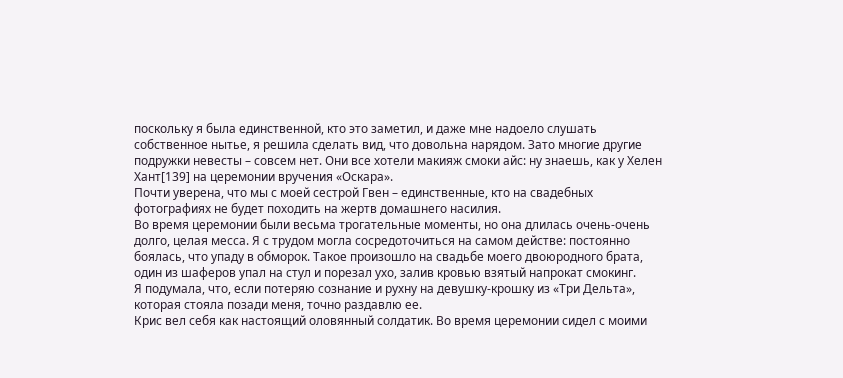поскольку я была единственной, кто это заметил, и даже мне надоело слушать собственное нытье, я решила сделать вид, что довольна нарядом. Зато многие другие подружки невесты – совсем нет. Они все хотели макияж смоки айс: ну знаешь, как у Хелен Хант[139] на церемонии вручения «Оскара».
Почти уверена, что мы с моей сестрой Гвен – единственные, кто на свадебных фотографиях не будет походить на жертв домашнего насилия.
Во время церемонии были весьма трогательные моменты, но она длилась очень-очень долго, целая месса. Я с трудом могла сосредоточиться на самом действе: постоянно боялась, что упаду в обморок. Такое произошло на свадьбе моего двоюродного брата, один из шаферов упал на стул и порезал ухо, залив кровью взятый напрокат смокинг.
Я подумала, что, если потеряю сознание и рухну на девушку-крошку из «Три Дельта», которая стояла позади меня, точно раздавлю ее.
Крис вел себя как настоящий оловянный солдатик. Во время церемонии сидел с моими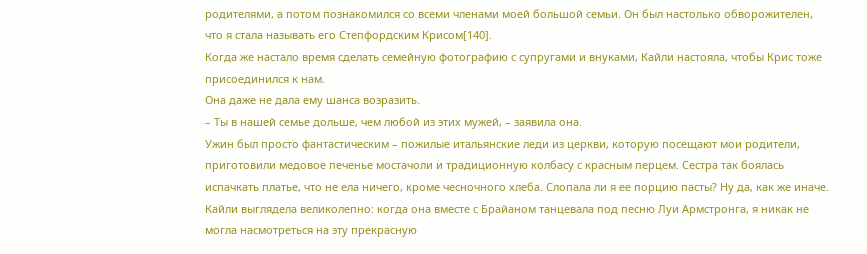родителями, а потом познакомился со всеми членами моей большой семьи. Он был настолько обворожителен, что я стала называть его Степфордским Крисом[140].
Когда же настало время сделать семейную фотографию с супругами и внуками, Кайли настояла, чтобы Крис тоже присоединился к нам.
Она даже не дала ему шанса возразить.
– Ты в нашей семье дольше, чем любой из этих мужей, – заявила она.
Ужин был просто фантастическим – пожилые итальянские леди из церкви, которую посещают мои родители, приготовили медовое печенье мостачоли и традиционную колбасу с красным перцем. Сестра так боялась испачкать платье, что не ела ничего, кроме чесночного хлеба. Слопала ли я ее порцию пасты? Ну да, как же иначе.
Кайли выглядела великолепно: когда она вместе с Брайаном танцевала под песню Луи Армстронга, я никак не могла насмотреться на эту прекрасную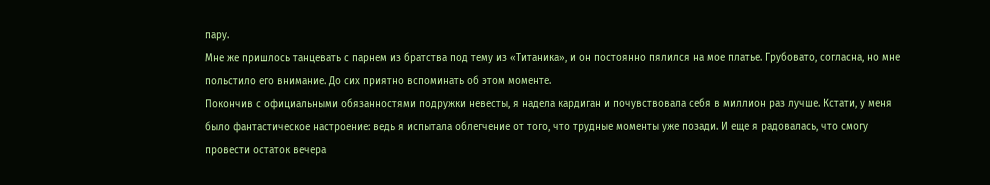пару.
Мне же пришлось танцевать с парнем из братства под тему из «Титаника», и он постоянно пялился на мое платье. Грубовато, согласна, но мне польстило его внимание. До сих приятно вспоминать об этом моменте.
Покончив с официальными обязанностями подружки невесты, я надела кардиган и почувствовала себя в миллион раз лучше. Кстати, у меня было фантастическое настроение: ведь я испытала облегчение от того, что трудные моменты уже позади. И еще я радовалась, что смогу провести остаток вечера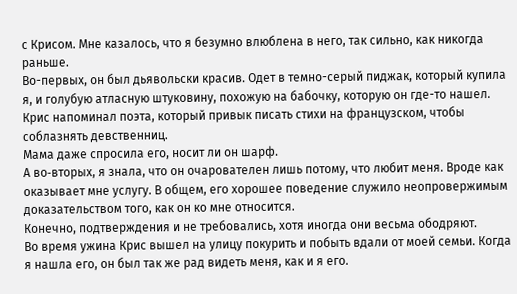с Крисом. Мне казалось, что я безумно влюблена в него, так сильно, как никогда раньше.
Во-первых, он был дьявольски красив. Одет в темно-серый пиджак, который купила я, и голубую атласную штуковину, похожую на бабочку, которую он где-то нашел. Крис напоминал поэта, который привык писать стихи на французском, чтобы соблазнять девственниц.
Мама даже спросила его, носит ли он шарф.
А во‑вторых, я знала, что он очарователен лишь потому, что любит меня. Вроде как оказывает мне услугу. В общем, его хорошее поведение служило неопровержимым доказательством того, как он ко мне относится.
Конечно, подтверждения и не требовались, хотя иногда они весьма ободряют.
Во время ужина Крис вышел на улицу покурить и побыть вдали от моей семьи. Когда я нашла его, он был так же рад видеть меня, как и я его.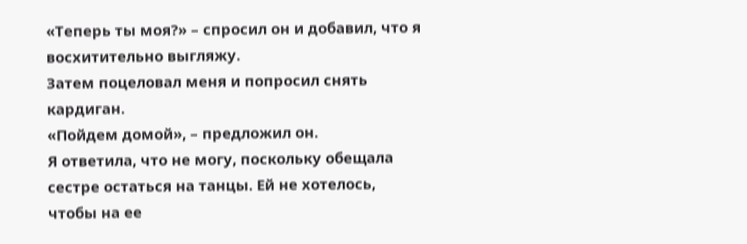«Теперь ты моя?» – спросил он и добавил, что я восхитительно выгляжу.
Затем поцеловал меня и попросил снять кардиган.
«Пойдем домой», – предложил он.
Я ответила, что не могу, поскольку обещала сестре остаться на танцы. Ей не хотелось, чтобы на ее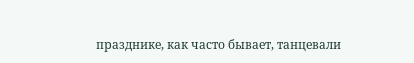празднике, как часто бывает, танцевали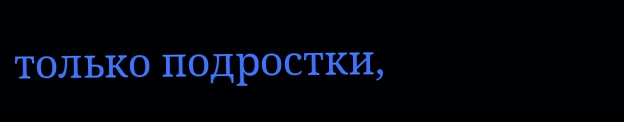только подростки,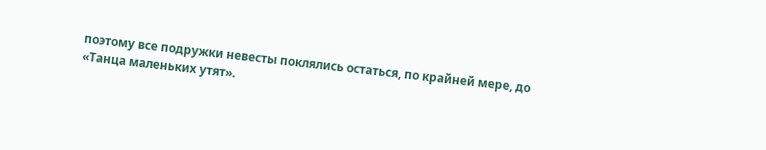поэтому все подружки невесты поклялись остаться, по крайней мере, до «Танца маленьких утят».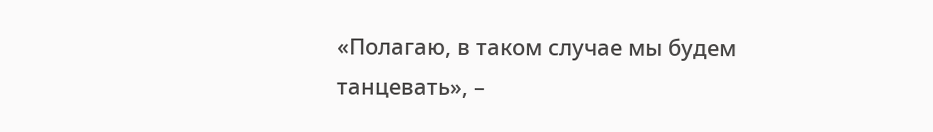«Полагаю, в таком случае мы будем танцевать», –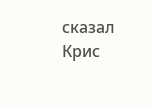сказал Крис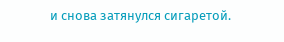и снова затянулся сигаретой.